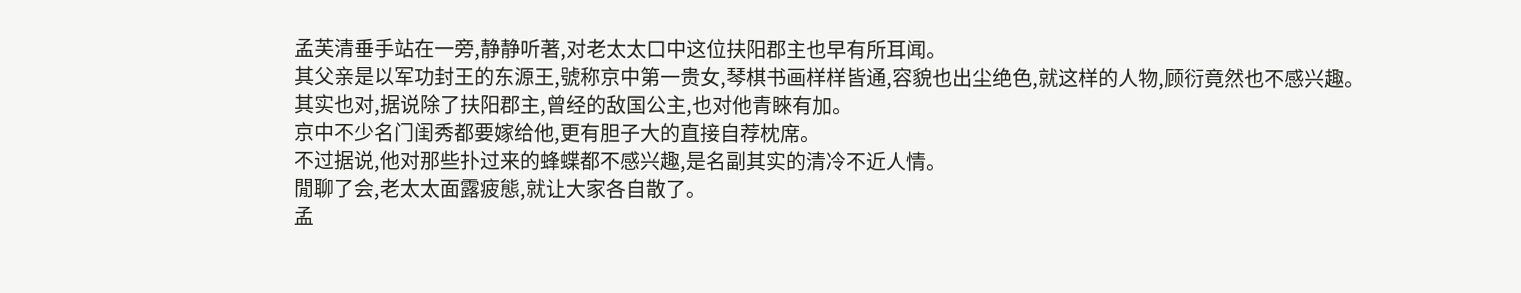孟芙清垂手站在一旁,静静听著,对老太太口中这位扶阳郡主也早有所耳闻。
其父亲是以军功封王的东源王,號称京中第一贵女,琴棋书画样样皆通,容貌也出尘绝色,就这样的人物,顾衍竟然也不感兴趣。
其实也对,据说除了扶阳郡主,曾经的敌国公主,也对他青睞有加。
京中不少名门闺秀都要嫁给他,更有胆子大的直接自荐枕席。
不过据说,他对那些扑过来的蜂蝶都不感兴趣,是名副其实的清冷不近人情。
閒聊了会,老太太面露疲態,就让大家各自散了。
孟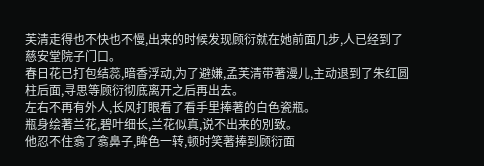芙清走得也不快也不慢,出来的时候发现顾衍就在她前面几步,人已经到了慈安堂院子门口。
春日花已打包结蕊,暗香浮动,为了避嫌,孟芙清带著漫儿,主动退到了朱红圆柱后面,寻思等顾衍彻底离开之后再出去。
左右不再有外人,长风打眼看了看手里捧著的白色瓷瓶。
瓶身绘著兰花,碧叶细长,兰花似真,说不出来的別致。
他忍不住翕了翕鼻子,眸色一转,顿时笑著捧到顾衍面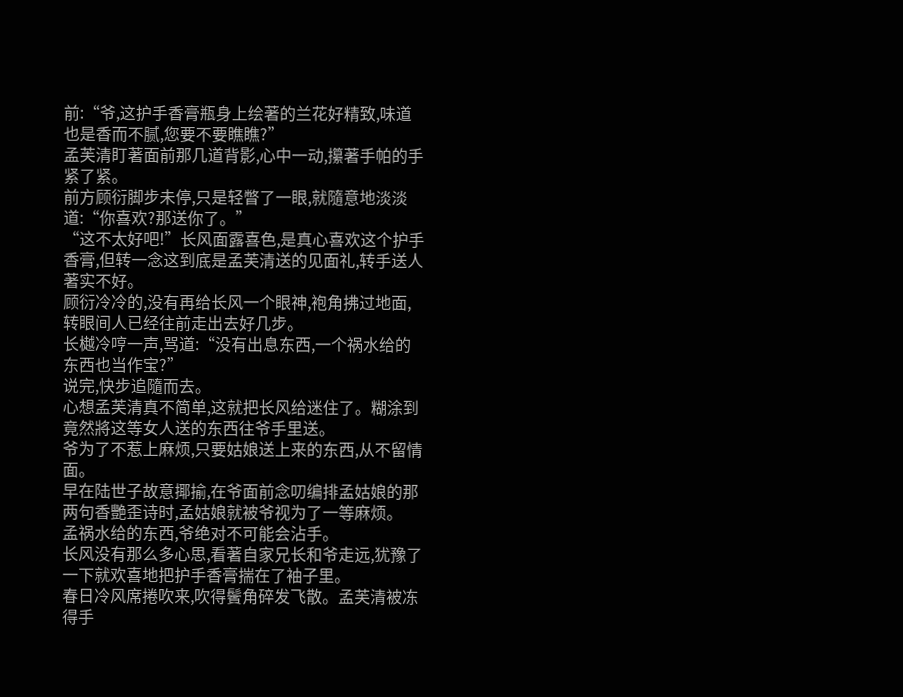前:“爷,这护手香膏瓶身上绘著的兰花好精致,味道也是香而不腻,您要不要瞧瞧?”
孟芙清盯著面前那几道背影,心中一动,攥著手帕的手紧了紧。
前方顾衍脚步未停,只是轻瞥了一眼,就隨意地淡淡道:“你喜欢?那送你了。”
“这不太好吧!”长风面露喜色,是真心喜欢这个护手香膏,但转一念这到底是孟芙清送的见面礼,转手送人著实不好。
顾衍冷冷的,没有再给长风一个眼神,袍角拂过地面,转眼间人已经往前走出去好几步。
长樾冷哼一声,骂道:“没有出息东西,一个祸水给的东西也当作宝?”
说完,快步追隨而去。
心想孟芙清真不简单,这就把长风给迷住了。糊涂到竟然將这等女人送的东西往爷手里送。
爷为了不惹上麻烦,只要姑娘送上来的东西,从不留情面。
早在陆世子故意揶揄,在爷面前念叨编排孟姑娘的那两句香艷歪诗时,孟姑娘就被爷视为了一等麻烦。
孟祸水给的东西,爷绝对不可能会沾手。
长风没有那么多心思,看著自家兄长和爷走远,犹豫了一下就欢喜地把护手香膏揣在了袖子里。
春日冷风席捲吹来,吹得鬢角碎发飞散。孟芙清被冻得手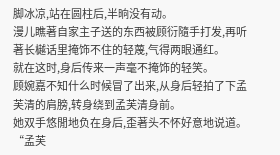脚冰凉,站在圆柱后,半晌没有动。
漫儿瞧著自家主子送的东西被顾衍隨手打发,再听著长樾话里掩饰不住的轻蔑,气得两眼通红。
就在这时,身后传来一声毫不掩饰的轻笑。
顾婉嘉不知什么时候冒了出来,从身后轻拍了下孟芙清的肩膀,转身绕到孟芙清身前。
她双手悠閒地负在身后,歪著头不怀好意地说道。
“孟芙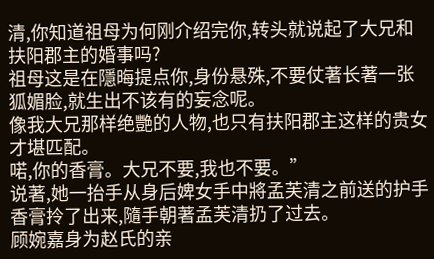清,你知道祖母为何刚介绍完你,转头就说起了大兄和扶阳郡主的婚事吗?
祖母这是在隱晦提点你,身份悬殊,不要仗著长著一张狐媚脸,就生出不该有的妄念呢。
像我大兄那样绝艷的人物,也只有扶阳郡主这样的贵女才堪匹配。
喏,你的香膏。大兄不要,我也不要。”
说著,她一抬手从身后婢女手中將孟芙清之前送的护手香膏拎了出来,隨手朝著孟芙清扔了过去。
顾婉嘉身为赵氏的亲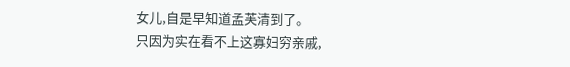女儿,自是早知道孟芙清到了。
只因为实在看不上这寡妇穷亲戚,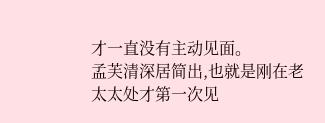才一直没有主动见面。
孟芙清深居简出,也就是刚在老太太处才第一次见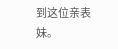到这位亲表妹。